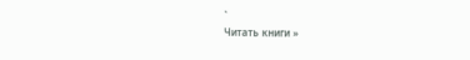`
Читать книги »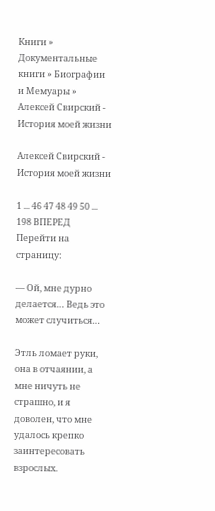Книги » Документальные книги » Биографии и Мемуары » Алексей Свирский - История моей жизни

Алексей Свирский - История моей жизни

1 ... 46 47 48 49 50 ... 198 ВПЕРЕД
Перейти на страницу:

— Ой, мне дурно делается… Ведь это может случиться…

Этль ломает руки, она в отчаянии, а мне ничуть не страшно, и я доволен, что мне удалось крепко заинтересовать взрослых.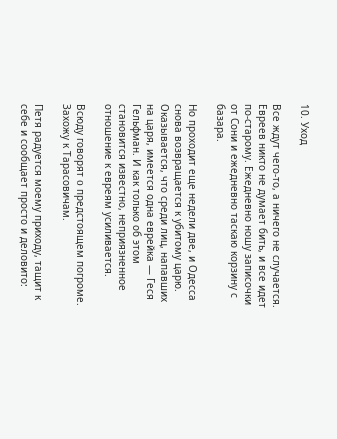10. Уход

Все ждут чего-то, а ничего не случается. Евреев никто не думает бить, и все идет по-старому. Ежедневно ношу записочки от Сони и ежедневно таскаю корзину с базара.

Но проходит еще недели две, и Одесса снова возвращается к убитому царю. Оказывается, что среди лиц, напавших на царя, имеется одна еврейка — Геся Гельфман. И как только об этом становится известно, неприязненное отношение к евреям усиливается.

Всюду говорят o предстоящем погроме. Захожу к Тарасовичам.

Петя радуется моему приходу, тащит к себе и сообщает просто и деловито: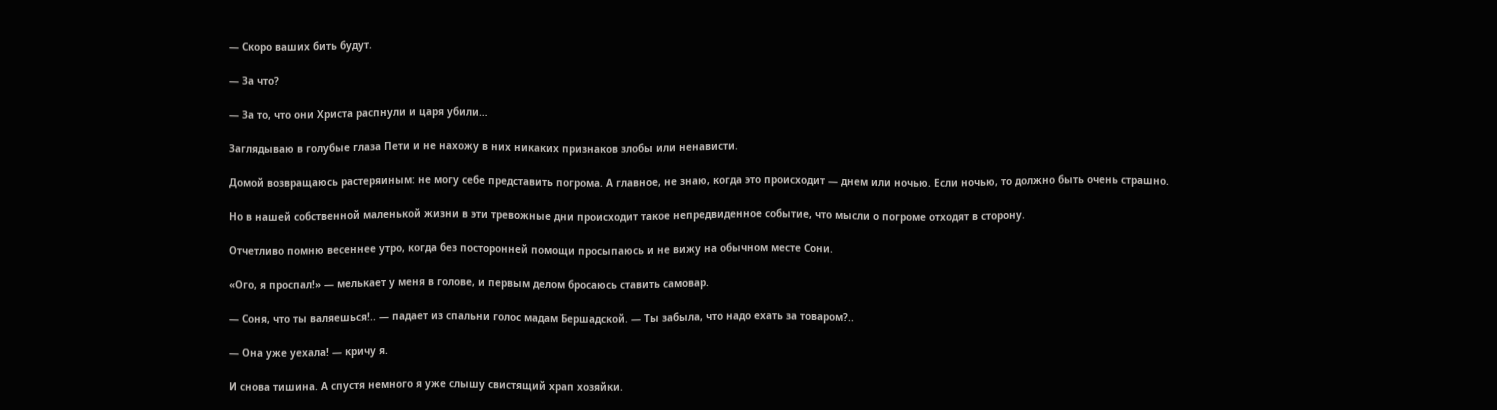— Скоро ваших бить будут.

— За что?

— За то, что они Христа распнули и царя убили…

Заглядываю в голубые глаза Пети и не нахожу в них никаких признаков злобы или ненависти.

Домой возвращаюсь растеряиным: не могу себе представить погрома. А главное, не знаю, когда это происходит — днем или ночью. Если ночью, то должно быть очень страшно.

Но в нашей собственной маленькой жизни в эти тревожные дни происходит такое непредвиденное событие, что мысли о погроме отходят в сторону.

Отчетливо помню весеннее утро, когда без посторонней помощи просыпаюсь и не вижу на обычном месте Сони.

«Ого, я проспал!» — мелькает у меня в голове, и первым делом бросаюсь ставить самовар.

— Соня, что ты валяешься!.. — падает из спальни голос мадам Бершадской. — Ты забыла, что надо ехать за товаром?..

— Она уже уехала! — кричу я.

И снова тишина. А спустя немного я уже слышу свистящий храп хозяйки.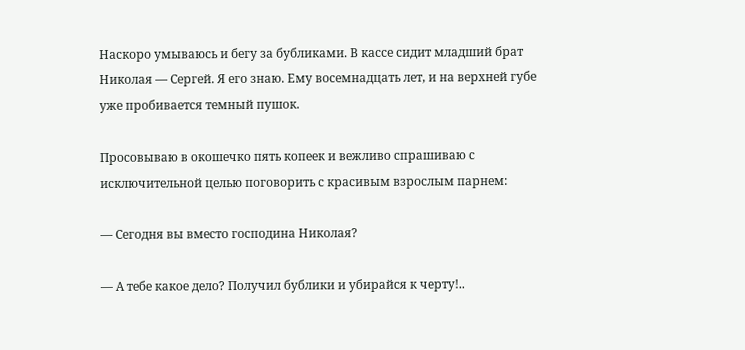Наскоро умываюсь и бегу за бубликами. В кассе сидит младший брат Николая — Сергей. Я его знаю. Ему восемнадцать лет, и на верхней губе уже пробивается темный пушок.

Просовываю в окошечко пять копеек и вежливо спрашиваю с исключительной целью поговорить с красивым взрослым парнем:

— Сегодня вы вместо господина Николая?

— А тебе какое дело? Получил бублики и убирайся к чeрту!..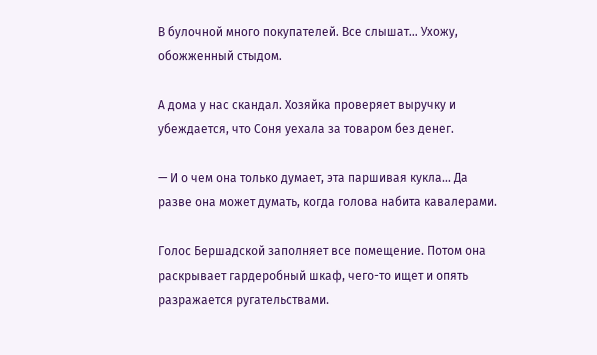В булочной много покупателей. Все слышат… Ухожу, обожженный стыдом.

А дома у нас скандал. Хозяйка проверяет выручку и убеждается, что Соня уехала за товаром без денег.

— И о чем она только думает, эта паршивая кукла… Да разве она может думать, когда голова набита кавалерами.

Голос Бершадской заполняет все помещение. Потом она раскрывает гардеробный шкаф, чего-то ищет и опять разражается ругательствами.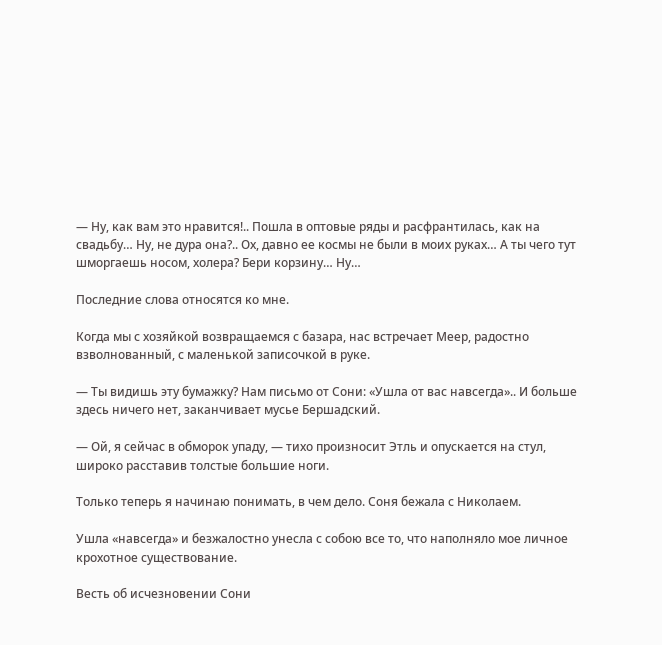— Ну, как вам это нравится!.. Пошла в оптовые ряды и расфрантилась, как на свадьбу… Ну, не дура она?.. Ох, давно ее космы не были в моих руках… А ты чего тут шморгаешь носом, холера? Бери корзину… Ну…

Последние слова относятся ко мне.

Когда мы с хозяйкой возвращаемся с базара, нас встречает Меер, радостно взволнованный, с маленькой записочкой в руке.

— Ты видишь эту бумажку? Нам письмо от Сони: «Ушла от вас навсегда».. И больше здесь ничего нет, заканчивает мусье Бершадский.

— Ой, я сейчас в обморок упаду, — тихо произносит Этль и опускается на стул, широко расставив толстые большие ноги.

Только теперь я начинаю понимать, в чем дело. Соня бежала с Николаем.

Ушла «навсегда» и безжалостно унесла с собою все то, что наполняло мое личное крохотное существование.

Весть об исчезновении Сони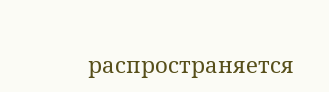распространяется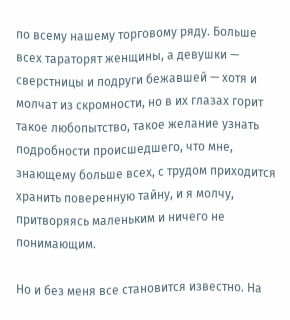по всему нашему торговому ряду. Больше всех тараторят женщины, а девушки — сверстницы и подруги бежавшей — хотя и молчат из скромности, но в их глазах горит такое любопытство, такое желание узнать подробности происшедшего, что мне, знающему больше всех, с трудом приходится хранить поверенную тайну, и я молчу, притворяясь маленьким и ничего не понимающим.

Но и без меня все становится известно. На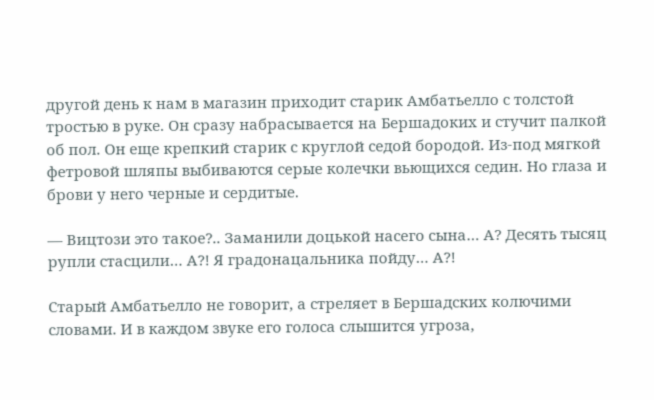другой день к нам в магазин приходит старик Амбатьелло с толстой тростью в руке. Он сразу набрасывается на Бершадоких и стучит палкой об пол. Он еще крепкий старик с круглой седой бородой. Из-под мягкой фетровой шляпы выбиваются серые колечки вьющихся седин. Но глаза и брови у него черные и сердитые.

— Вицтози это такое?.. Заманили доцькой насего сына… А? Десять тысяц рупли стасцили… А?! Я градонацальника пойду… А?!

Старый Амбатьелло не говорит, а стреляет в Бершадских колючими словами. И в каждом звуке его голоса слышится угроза,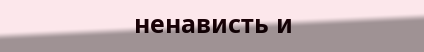ненависть и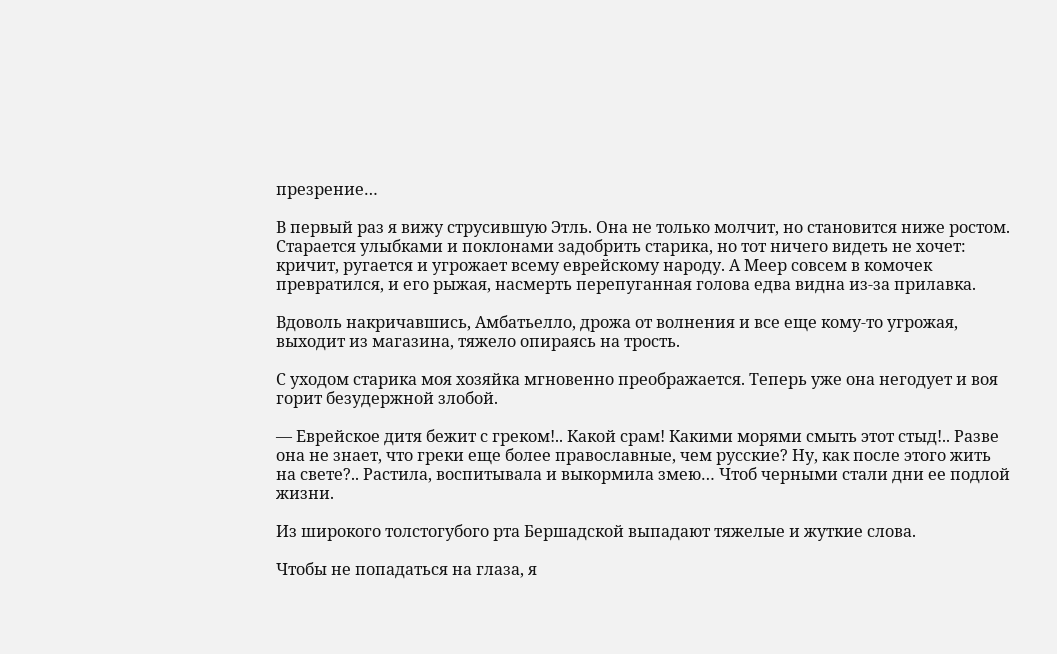презрение…

В первый раз я вижу струсившую Этль. Она не только молчит, но становится ниже ростом. Старается улыбками и поклонами задобрить старика, но тот ничего видеть не хочет: кричит, ругается и угрожает всему еврейскому народу. А Меер совсем в комочек превратился, и его рыжая, насмерть перепуганная голова едва видна из-за прилавка.

Вдоволь накричавшись, Амбатьелло, дрожа от волнения и все еще кому-то угрожая, выходит из магазина, тяжело опираясь на трость.

С уходом старика моя хозяйка мгновенно преображается. Теперь уже она негодует и воя горит безудержной злобой.

— Еврейское дитя бежит с греком!.. Какой срам! Какими морями смыть этот стыд!.. Разве она не знает, что греки еще более православные, чем русские? Ну, как после этого жить на свете?.. Растила, воспитывала и выкормила змею… Чтоб черными стали дни ее подлой жизни.

Из широкого толстогубого рта Бершадской выпадают тяжелые и жуткие слова.

Чтобы не попадаться на глаза, я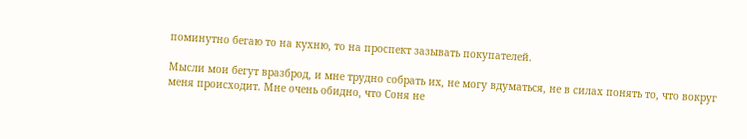поминутно бегаю тo на кухню, то на проспект зазывать покупателей.

Мысли мои бегут вразброд, и мне трудно собрать их, не могу вдуматься, не в силах понять то, что вокруг меня происходит. Мне очень обидно, что Соня не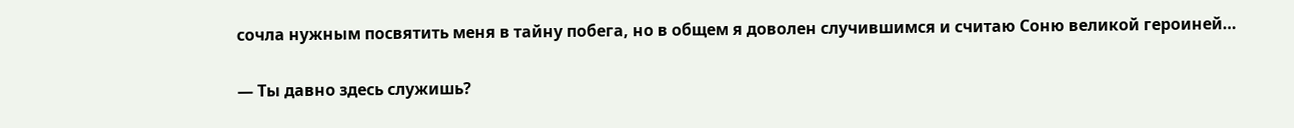сочла нужным посвятить меня в тайну побега, но в общем я доволен случившимся и считаю Соню великой героиней…

— Ты давно здесь служишь?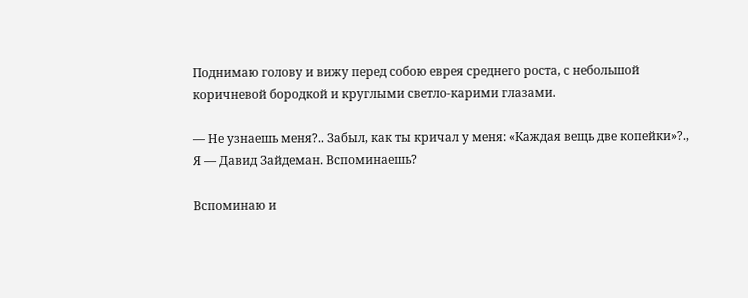Поднимаю голову и вижу перед собою еврея среднего роста, с небольшой коричневой бородкой и круглыми светло-карими глазами.

— Не узнаешь меня?.. Забыл, как ты кричал у меня: «Каждая вещь две копейки»?., Я — Давид Зайдеман. Вспоминаешь?

Вспоминаю и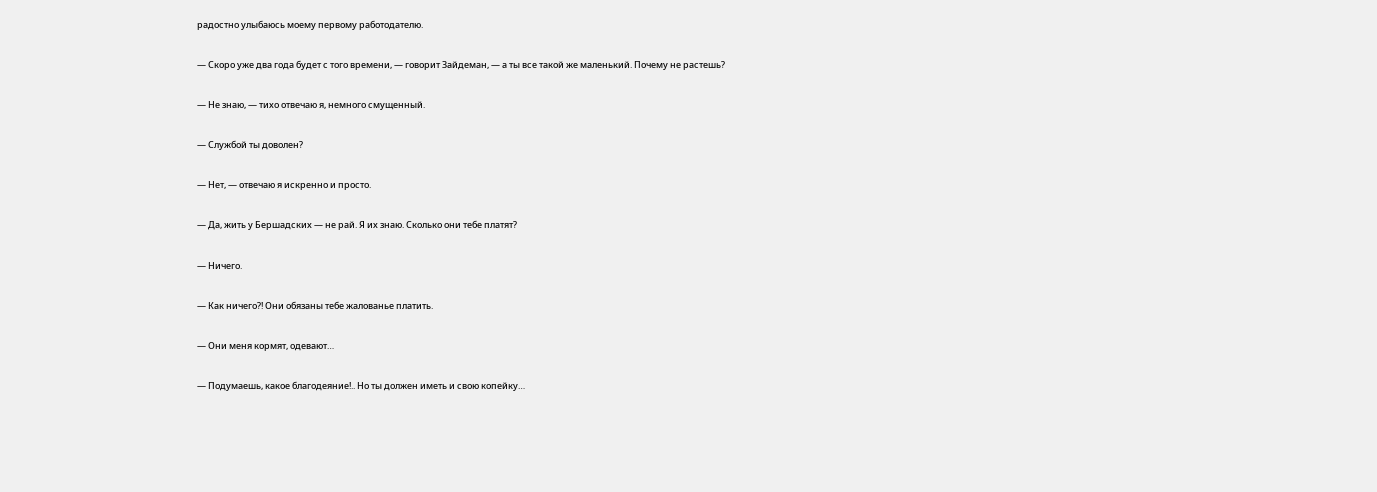радостно улыбаюсь моему первому работодателю.

— Скоро уже два года будет с того времени, — говорит Зайдеман, — а ты все такой же маленький. Почему не растешь?

— Не знаю, — тихо отвечаю я, немного смущенный.

— Службой ты доволен?

— Нет, — отвечаю я искренно и просто.

— Да, жить у Бершадских — не рай. Я их знаю. Сколько они тебе платят?

— Ничего.

— Как ничего?! Они обязаны тебе жалованье платить.

— Они меня кормят, одевают…

— Подумаешь, какое благодеяние!.. Но ты должен иметь и свою копейку…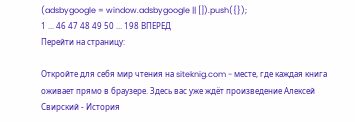(adsbygoogle = window.adsbygoogle || []).push({});
1 ... 46 47 48 49 50 ... 198 ВПЕРЕД
Перейти на страницу:

Откройте для себя мир чтения на siteknig.com - месте, где каждая книга оживает прямо в браузере. Здесь вас уже ждёт произведение Алексей Свирский - История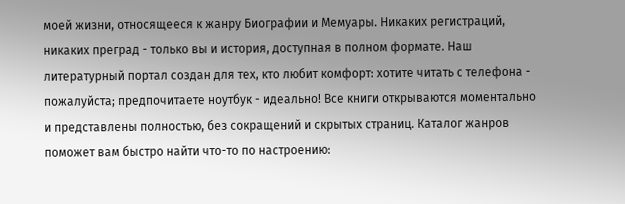моей жизни, относящееся к жанру Биографии и Мемуары. Никаких регистраций, никаких преград - только вы и история, доступная в полном формате. Наш литературный портал создан для тех, кто любит комфорт: хотите читать с телефона - пожалуйста; предпочитаете ноутбук - идеально! Все книги открываются моментально и представлены полностью, без сокращений и скрытых страниц. Каталог жанров поможет вам быстро найти что-то по настроению: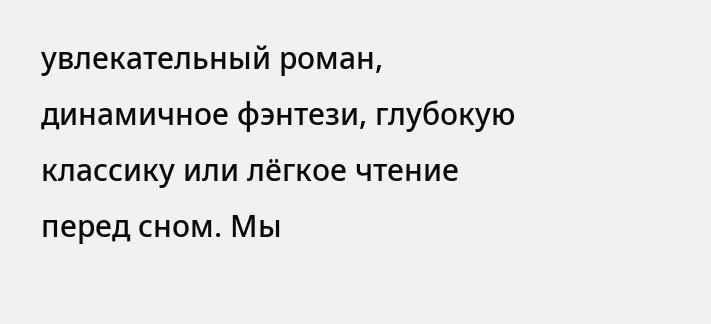увлекательный роман, динамичное фэнтези, глубокую классику или лёгкое чтение перед сном. Мы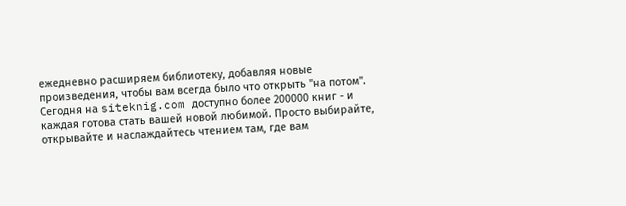ежедневно расширяем библиотеку, добавляя новые произведения, чтобы вам всегда было что открыть "на потом". Сегодня на siteknig.com доступно более 200000 книг - и каждая готова стать вашей новой любимой. Просто выбирайте, открывайте и наслаждайтесь чтением там, где вам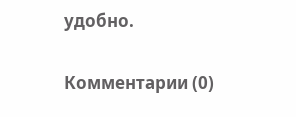удобно.

Комментарии (0)